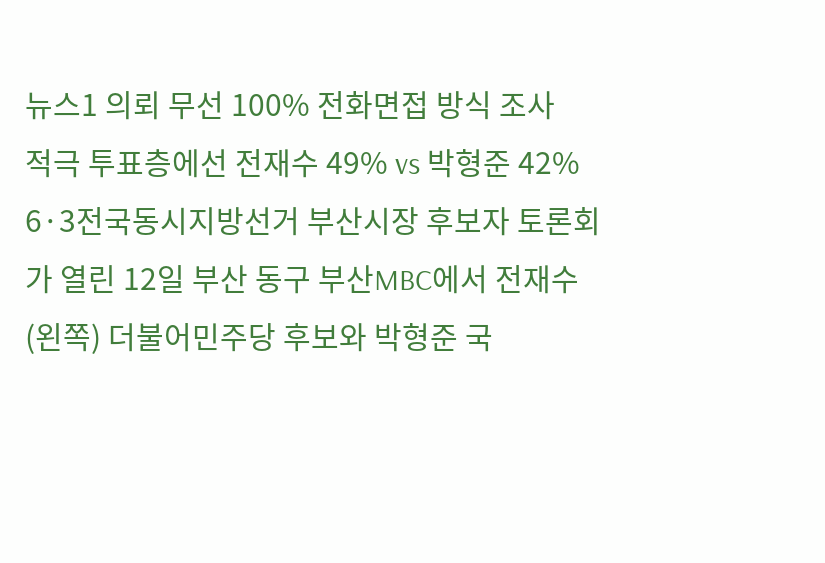뉴스1 의뢰 무선 100% 전화면접 방식 조사
적극 투표층에선 전재수 49% vs 박형준 42%
6·3전국동시지방선거 부산시장 후보자 토론회가 열린 12일 부산 동구 부산MBC에서 전재수(왼쪽) 더불어민주당 후보와 박형준 국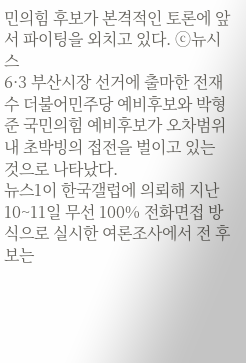민의힘 후보가 본격적인 토론에 앞서 파이팅을 외치고 있다. ⓒ뉴시스
6·3 부산시장 선거에 출마한 전재수 더불어민주당 예비후보와 박형준 국민의힘 예비후보가 오차범위 내 초박빙의 접전을 벌이고 있는 것으로 나타났다.
뉴스1이 한국갤럽에 의뢰해 지난 10~11일 무선 100% 전화면접 방식으로 실시한 여론조사에서 전 후보는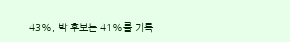43%, 박 후보는 41%를 기록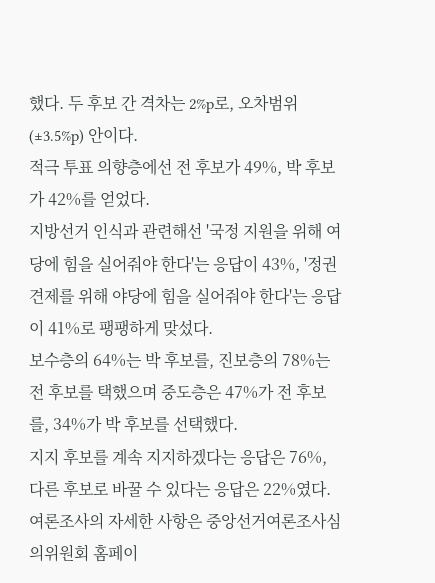했다. 두 후보 간 격차는 2%p로, 오차범위(±3.5%p) 안이다.
적극 투표 의향층에선 전 후보가 49%, 박 후보가 42%를 얻었다.
지방선거 인식과 관련해선 '국정 지원을 위해 여당에 힘을 실어줘야 한다'는 응답이 43%, '정권 견제를 위해 야당에 힘을 실어줘야 한다'는 응답이 41%로 팽팽하게 맞섰다.
보수층의 64%는 박 후보를, 진보층의 78%는 전 후보를 택했으며 중도층은 47%가 전 후보를, 34%가 박 후보를 선택했다.
지지 후보를 계속 지지하겠다는 응답은 76%, 다른 후보로 바꿀 수 있다는 응답은 22%였다.
여론조사의 자세한 사항은 중앙선거여론조사심의위원회 홈페이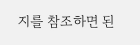지를 참조하면 된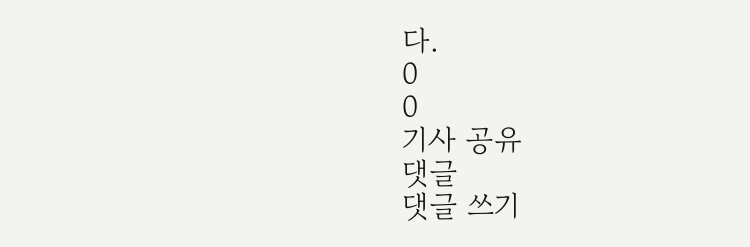다.
0
0
기사 공유
댓글
댓글 쓰기